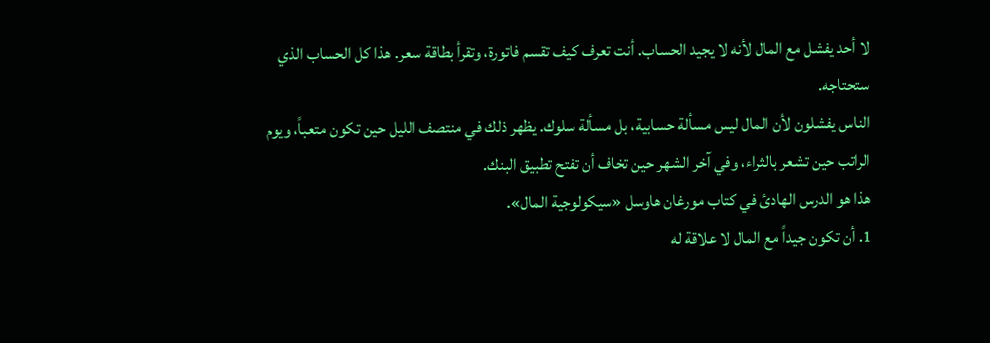لا أحد يفشل مع المال لأنه لا يجيد الحساب. أنت تعرف كيف تقسم فاتورة، وتقرأ بطاقة سعر. هذا كل الحساب الذي ستحتاجه.
الناس يفشلون لأن المال ليس مسألة حسابية، بل مسألة سلوك. يظهر ذلك في منتصف الليل حين تكون متعباً، ويوم الراتب حين تشعر بالثراء، وفي آخر الشهر حين تخاف أن تفتح تطبيق البنك.
هذا هو الدرس الهادئ في كتاب مورغان هاوسل «سيكولوجية المال».
1. أن تكون جيداً مع المال لا علاقة له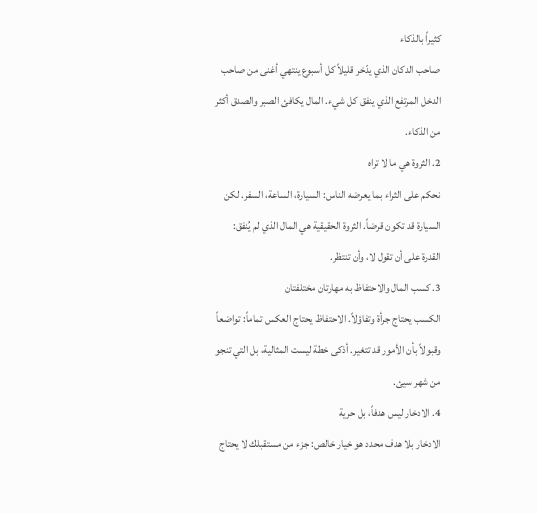كثيراً بالذكاء
صاحب الدكان الذي يدّخر قليلاً كل أسبوع ينتهي أغنى من صاحب الدخل المرتفع الذي ينفق كل شيء. المال يكافئ الصبر والصدق أكثر من الذكاء.
2. الثروة هي ما لا تراه
نحكم على الثراء بما يعرضه الناس: السيارة، الساعة، السفر. لكن السيارة قد تكون قرضاً. الثروة الحقيقية هي المال الذي لم يُنفق: القدرة على أن تقول لا، وأن تنتظر.
3. كسب المال والاحتفاظ به مهارتان مختلفتان
الكسب يحتاج جرأة وتفاؤلاً. الاحتفاظ يحتاج العكس تماماً: تواضعاً وقبولاً بأن الأمور قد تتغير. أذكى خطة ليست المثالية، بل التي تنجو من شهر سيئ.
4. الادخار ليس هدفاً، بل حرية
الادخار بلا هدف محدد هو خيار خالص: جزء من مستقبلك لا يحتاج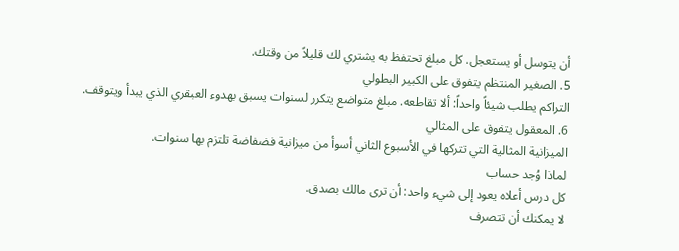أن يتوسل أو يستعجل. كل مبلغ تحتفظ به يشتري لك قليلاً من وقتك.
5. الصغير المنتظم يتفوق على الكبير البطولي
التراكم يطلب شيئاً واحداً: ألا تقاطعه. مبلغ متواضع يتكرر لسنوات يسبق بهدوء العبقري الذي يبدأ ويتوقف.
6. المعقول يتفوق على المثالي
الميزانية المثالية التي تتركها في الأسبوع الثاني أسوأ من ميزانية فضفاضة تلتزم بها سنوات.
لماذا وُجد حساب
كل درس أعلاه يعود إلى شيء واحد: أن ترى مالك بصدق.
لا يمكنك أن تتصرف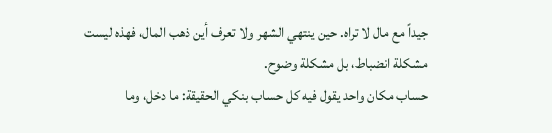جيداً مع مال لا تراه. حين ينتهي الشهر ولا تعرف أين ذهب المال، فهذه ليست مشكلة انضباط، بل مشكلة وضوح.
حساب مكان واحد يقول فيه كل حساب بنكي الحقيقة: ما دخل، وما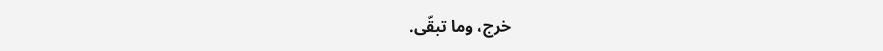خرج، وما تبقّى.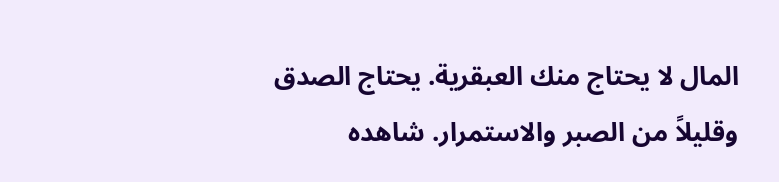المال لا يحتاج منك العبقرية. يحتاج الصدق وقليلاً من الصبر والاستمرار. شاهده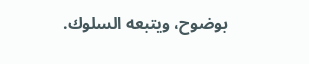بوضوح، ويتبعه السلوك.